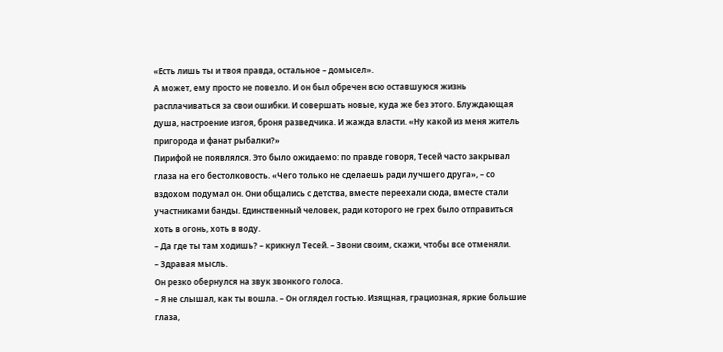«Есть лишь ты и твоя правда, остальное – домысел».
А может, ему просто не повезло. И он был обречен всю оставшуюся жизнь расплачиваться за свои ошибки. И совершать новые, куда же без этого. Блуждающая душа, настроение изгоя, броня разведчика. И жажда власти. «Ну какой из меня житель пригорода и фанат рыбалки?»
Пирифой не появлялся. Это было ожидаемо: по правде говоря, Тесей часто закрывал глаза на его бестолковость. «Чего только не сделаешь ради лучшего друга», – со вздохом подумал он. Они общались с детства, вместе переехали сюда, вместе стали участниками банды. Единственный человек, ради которого не грех было отправиться хоть в огонь, хоть в воду.
– Да где ты там ходишь? – крикнул Тесей. – Звони своим, скажи, чтобы все отменяли.
– Здравая мысль.
Он резко обернулся на звук звонкого голоса.
– Я не слышал, как ты вошла. – Он оглядел гостью. Изящная, грациозная, яркие большие глаза,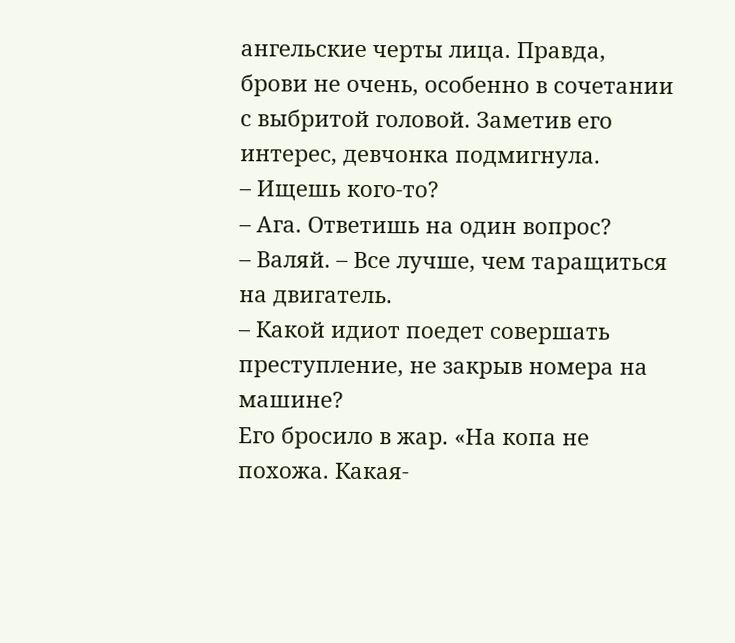ангельские черты лица. Правда, брови не очень, особенно в сочетании с выбритой головой. Заметив его интерес, девчонка подмигнула.
– Ищешь кого-то?
– Ага. Ответишь на один вопрос?
– Валяй. – Все лучше, чем таращиться на двигатель.
– Какой идиот поедет совершать преступление, не закрыв номера на машине?
Его бросило в жар. «На копа не похожа. Какая-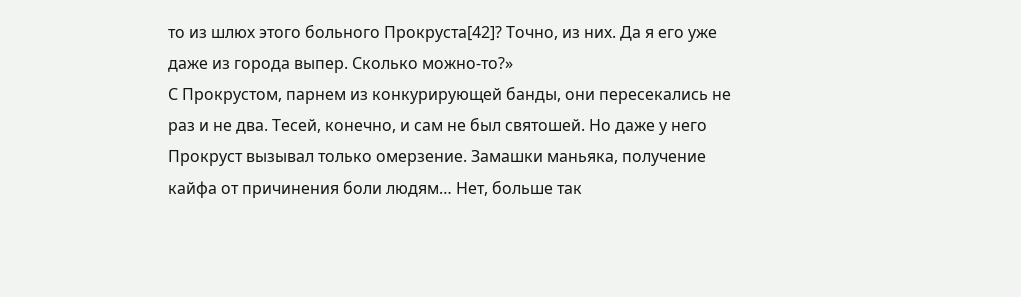то из шлюх этого больного Прокруста[42]? Точно, из них. Да я его уже даже из города выпер. Сколько можно-то?»
С Прокрустом, парнем из конкурирующей банды, они пересекались не раз и не два. Тесей, конечно, и сам не был святошей. Но даже у него Прокруст вызывал только омерзение. Замашки маньяка, получение кайфа от причинения боли людям… Нет, больше так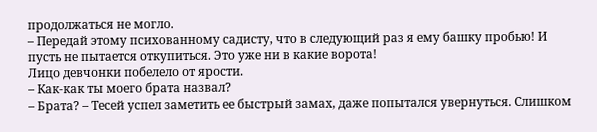продолжаться не могло.
– Передай этому психованному садисту, что в следующий раз я ему башку пробью! И пусть не пытается откупиться. Это уже ни в какие ворота!
Лицо девчонки побелело от ярости.
– Как-как ты моего брата назвал?
– Брата? – Тесей успел заметить ее быстрый замах, даже попытался увернуться. Слишком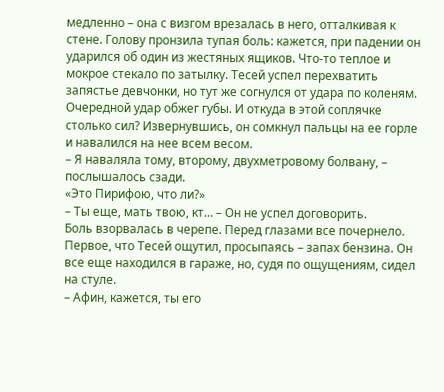медленно – она с визгом врезалась в него, отталкивая к стене. Голову пронзила тупая боль: кажется, при падении он ударился об один из жестяных ящиков. Что-то теплое и мокрое стекало по затылку. Тесей успел перехватить запястье девчонки, но тут же согнулся от удара по коленям. Очередной удар обжег губы. И откуда в этой соплячке столько сил? Извернувшись, он сомкнул пальцы на ее горле и навалился на нее всем весом.
– Я наваляла тому, второму, двухметровому болвану, – послышалось сзади.
«Это Пирифою, что ли?»
– Ты еще, мать твою, кт… – Он не успел договорить.
Боль взорвалась в черепе. Перед глазами все почернело.
Первое, что Тесей ощутил, просыпаясь – запах бензина. Он все еще находился в гараже, но, судя по ощущениям, сидел на стуле.
– Афин, кажется, ты его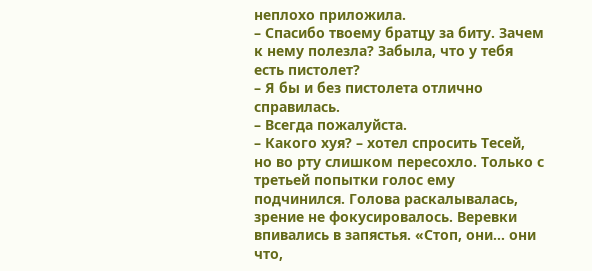неплохо приложила.
– Спасибо твоему братцу за биту. Зачем к нему полезла? Забыла, что у тебя есть пистолет?
– Я бы и без пистолета отлично справилась.
– Всегда пожалуйста.
– Какого хуя? – хотел спросить Тесей, но во рту слишком пересохло. Только с третьей попытки голос ему подчинился. Голова раскалывалась, зрение не фокусировалось. Веревки впивались в запястья. «Стоп, они… они что,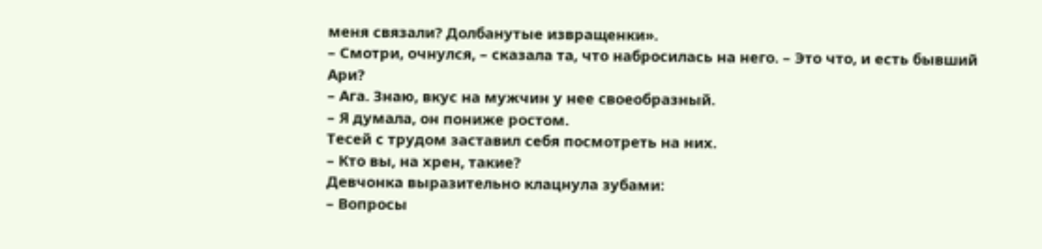меня связали? Долбанутые извращенки».
– Смотри, очнулся, – сказала та, что набросилась на него. – Это что, и есть бывший Ари?
– Ага. Знаю, вкус на мужчин у нее своеобразный.
– Я думала, он пониже ростом.
Тесей с трудом заставил себя посмотреть на них.
– Кто вы, на хрен, такие?
Девчонка выразительно клацнула зубами:
– Вопросы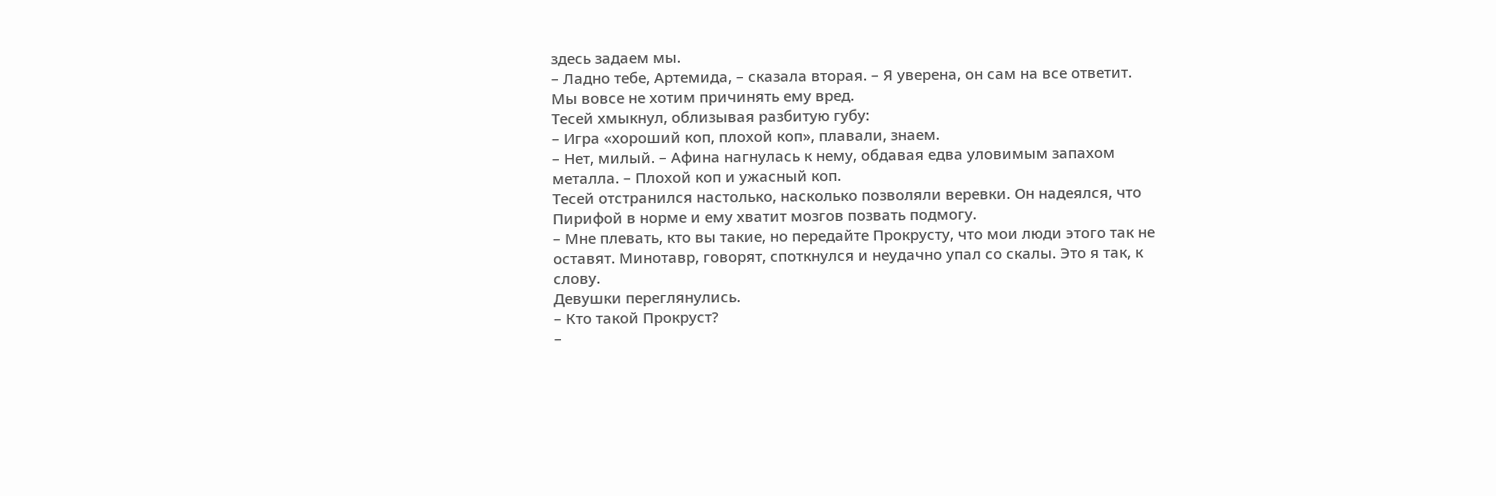здесь задаем мы.
– Ладно тебе, Артемида, – сказала вторая. – Я уверена, он сам на все ответит. Мы вовсе не хотим причинять ему вред.
Тесей хмыкнул, облизывая разбитую губу:
– Игра «хороший коп, плохой коп», плавали, знаем.
– Нет, милый. – Афина нагнулась к нему, обдавая едва уловимым запахом металла. – Плохой коп и ужасный коп.
Тесей отстранился настолько, насколько позволяли веревки. Он надеялся, что Пирифой в норме и ему хватит мозгов позвать подмогу.
– Мне плевать, кто вы такие, но передайте Прокрусту, что мои люди этого так не оставят. Минотавр, говорят, споткнулся и неудачно упал со скалы. Это я так, к слову.
Девушки переглянулись.
– Кто такой Прокруст?
–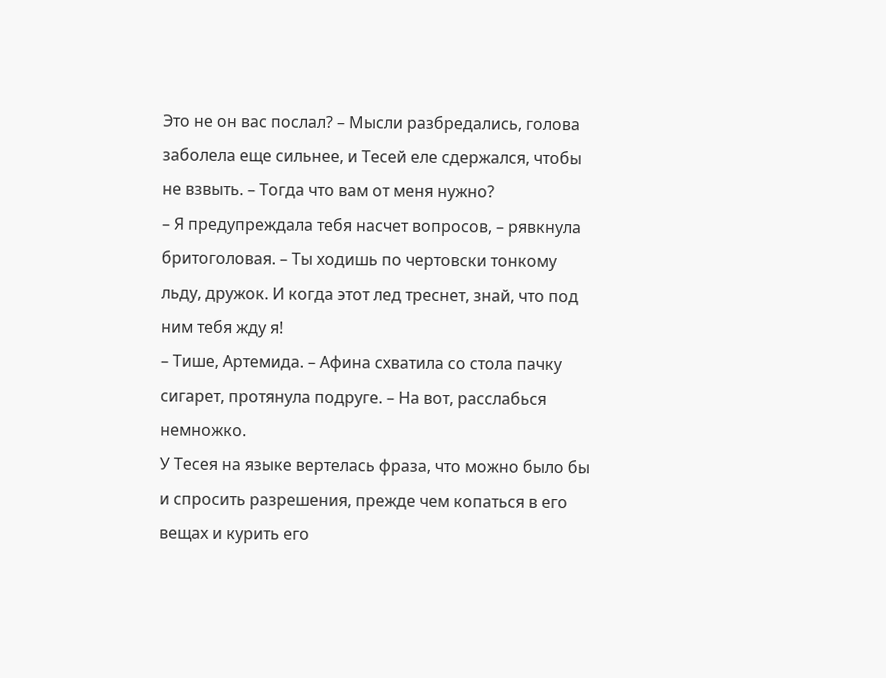Это не он вас послал? – Мысли разбредались, голова заболела еще сильнее, и Тесей еле сдержался, чтобы не взвыть. – Тогда что вам от меня нужно?
– Я предупреждала тебя насчет вопросов, – рявкнула бритоголовая. – Ты ходишь по чертовски тонкому льду, дружок. И когда этот лед треснет, знай, что под ним тебя жду я!
– Тише, Артемида. – Афина схватила со стола пачку сигарет, протянула подруге. – На вот, расслабься немножко.
У Тесея на языке вертелась фраза, что можно было бы и спросить разрешения, прежде чем копаться в его вещах и курить его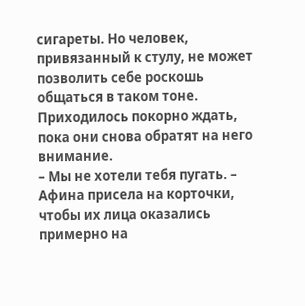сигареты. Но человек, привязанный к стулу, не может позволить себе роскошь общаться в таком тоне. Приходилось покорно ждать, пока они снова обратят на него внимание.
– Мы не хотели тебя пугать. – Афина присела на корточки, чтобы их лица оказались примерно на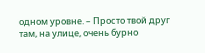одном уровне. – Просто твой друг там, на улице, очень бурно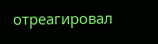отреагировал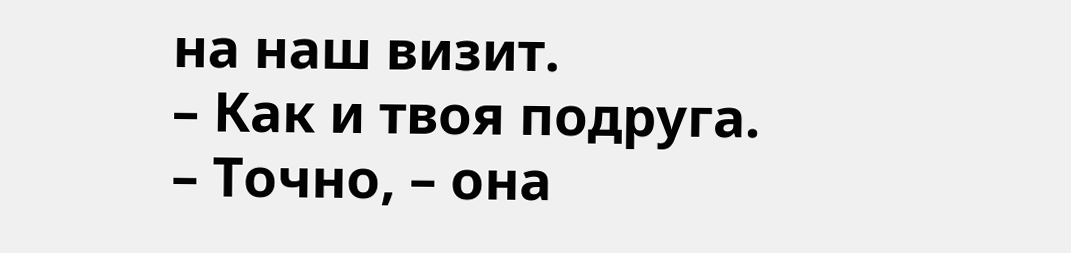на наш визит.
– Как и твоя подруга.
– Точно, – она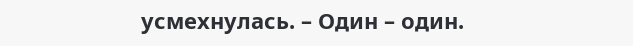усмехнулась. – Один – один.